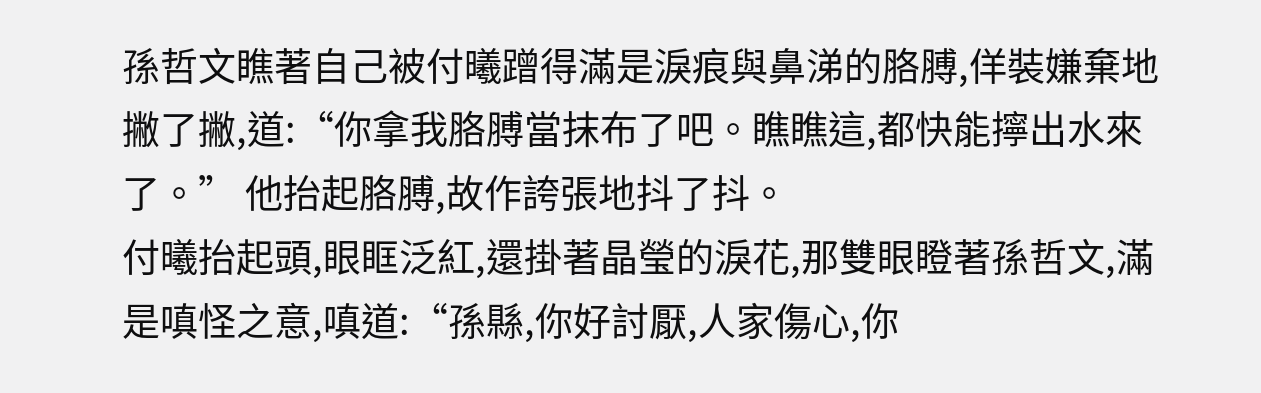孫哲文瞧著自己被付曦蹭得滿是淚痕與鼻涕的胳膊,佯裝嫌棄地撇了撇,道:“你拿我胳膊當抹布了吧。瞧瞧這,都快能擰出水來了。” 他抬起胳膊,故作誇張地抖了抖。
付曦抬起頭,眼眶泛紅,還掛著晶瑩的淚花,那雙眼瞪著孫哲文,滿是嗔怪之意,嗔道:“孫縣,你好討厭,人家傷心,你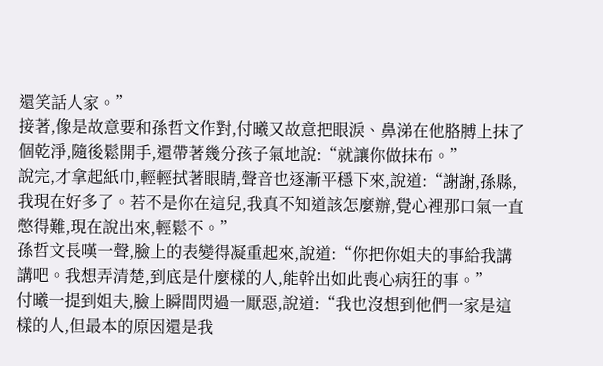還笑話人家。”
接著,像是故意要和孫哲文作對,付曦又故意把眼淚、鼻涕在他胳膊上抹了個乾淨,隨後鬆開手,還帶著幾分孩子氣地說:“就讓你做抹布。”
說完,才拿起紙巾,輕輕拭著眼睛,聲音也逐漸平穩下來,說道:“謝謝,孫縣,我現在好多了。若不是你在這兒,我真不知道該怎麼辦,覺心裡那口氣一直憋得難,現在說出來,輕鬆不。”
孫哲文長嘆一聲,臉上的表變得凝重起來,說道:“你把你姐夫的事給我講講吧。我想弄清楚,到底是什麼樣的人,能幹出如此喪心病狂的事。”
付曦一提到姐夫,臉上瞬間閃過一厭惡,說道:“我也沒想到他們一家是這樣的人,但最本的原因還是我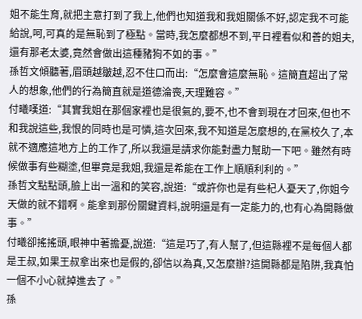姐不能生育,就把主意打到了我上,他們也知道我和我姐關係不好,認定我不可能給說,呵,可真的是無恥到了極點。當時,我怎麼都想不到,平日裡看似和善的姐夫,還有那老太婆,竟然會做出這種豬狗不如的事。”
孫哲文傾聽著,眉頭越皺越,忍不住口而出:“怎麼會這麼無恥。這簡直超出了常人的想象,他們的行為簡直就是道德淪喪,天理難容。”
付曦嘆道:“其實我姐在那個家裡也是很氣的,要不,也不會到現在才回來,但也不和我說這些,我恨的同時也是可憐,這次回來,我不知道是怎麼想的,在黨校久了,本就不適應這地方上的工作了,所以我還是請求你能對盡力幫助一下吧。雖然有時候做事有些糊塗,但畢竟是我姐,我還是希能在工作上順順利利的。”
孫哲文點點頭,臉上出一溫和的笑容,說道:“或許你也是有些杞人憂天了,你姐今天做的就不錯啊。能拿到那份關鍵資料,說明還是有一定能力的,也有心為開縣做事。”
付曦卻搖搖頭,眼神中著擔憂,說道:“這是巧了,有人幫了,但這縣裡不是每個人都是王叔,如果王叔拿出來也是假的,卻信以為真,又怎麼辦?這開縣都是陷阱,我真怕一個不小心就掉進去了。”
孫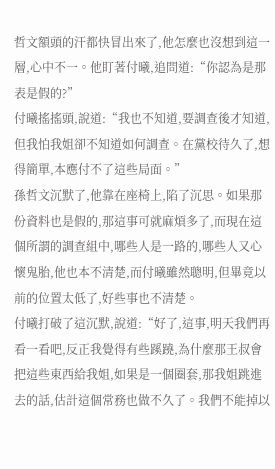哲文額頭的汗都快冒出來了,他怎麼也沒想到這一層,心中不一。他盯著付曦,追問道:“你認為是那表是假的?”
付曦搖搖頭,說道:“我也不知道,要調查後才知道,但我怕我姐卻不知道如何調查。在黨校待久了,想得簡單,本應付不了這些局面。”
孫哲文沉默了,他靠在座椅上,陷了沉思。如果那份資料也是假的,那這事可就麻煩多了,而現在這個所謂的調查組中,哪些人是一路的,哪些人又心懷鬼胎,他也本不清楚,而付曦雖然聰明,但畢竟以前的位置太低了,好些事也不清楚。
付曦打破了這沉默,說道:“好了,這事,明天我們再看一看吧,反正我覺得有些蹊蹺,為什麼那王叔會把這些東西給我姐,如果是一個圈套,那我姐跳進去的話,估計這個常務也做不久了。我們不能掉以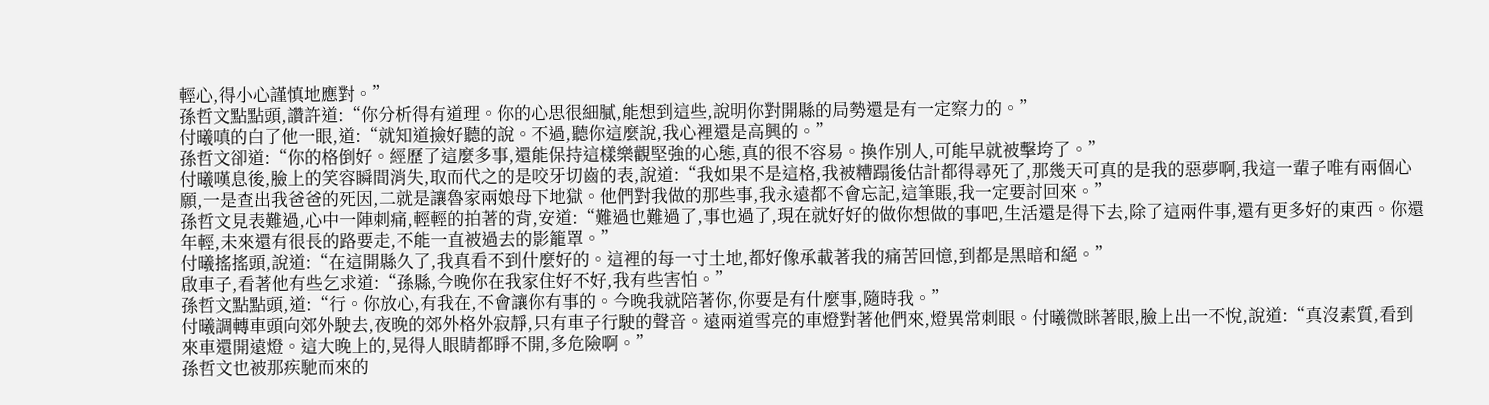輕心,得小心謹慎地應對。”
孫哲文點點頭,讚許道:“你分析得有道理。你的心思很細膩,能想到這些,說明你對開縣的局勢還是有一定察力的。”
付曦嗔的白了他一眼,道:“就知道撿好聽的說。不過,聽你這麼說,我心裡還是高興的。”
孫哲文卻道:“你的格倒好。經歷了這麼多事,還能保持這樣樂觀堅強的心態,真的很不容易。換作別人,可能早就被擊垮了。”
付曦嘆息後,臉上的笑容瞬間消失,取而代之的是咬牙切齒的表,說道:“我如果不是這格,我被糟蹋後估計都得尋死了,那幾天可真的是我的惡夢啊,我這一輩子唯有兩個心願,一是查出我爸爸的死因,二就是讓魯家兩娘母下地獄。他們對我做的那些事,我永遠都不會忘記,這筆賬,我一定要討回來。”
孫哲文見表難過,心中一陣刺痛,輕輕的拍著的背,安道:“難過也難過了,事也過了,現在就好好的做你想做的事吧,生活還是得下去,除了這兩件事,還有更多好的東西。你還年輕,未來還有很長的路要走,不能一直被過去的影籠罩。”
付曦搖搖頭,說道:“在這開縣久了,我真看不到什麼好的。這裡的每一寸土地,都好像承載著我的痛苦回憶,到都是黑暗和絕。”
啟車子,看著他有些乞求道:“孫縣,今晚你在我家住好不好,我有些害怕。”
孫哲文點點頭,道:“行。你放心,有我在,不會讓你有事的。今晚我就陪著你,你要是有什麼事,隨時我。”
付曦調轉車頭向郊外駛去,夜晚的郊外格外寂靜,只有車子行駛的聲音。遠兩道雪亮的車燈對著他們來,燈異常刺眼。付曦微眯著眼,臉上出一不悅,說道:“真沒素質,看到來車還開遠燈。這大晚上的,晃得人眼睛都睜不開,多危險啊。”
孫哲文也被那疾馳而來的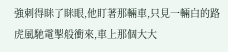強刺得眯了眯眼,他盯著那輛車,只見一輛白的路虎風馳電掣般衝來,車上那個大大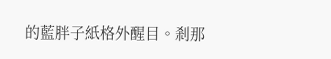的藍胖子紙格外醒目。剎那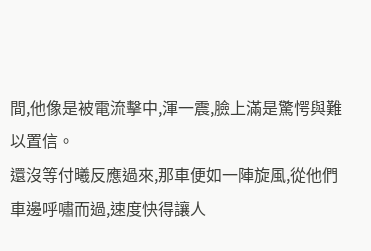間,他像是被電流擊中,渾一震,臉上滿是驚愕與難以置信。
還沒等付曦反應過來,那車便如一陣旋風,從他們車邊呼嘯而過,速度快得讓人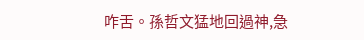咋舌。孫哲文猛地回過神,急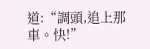道:“調頭,追上那車。快!”